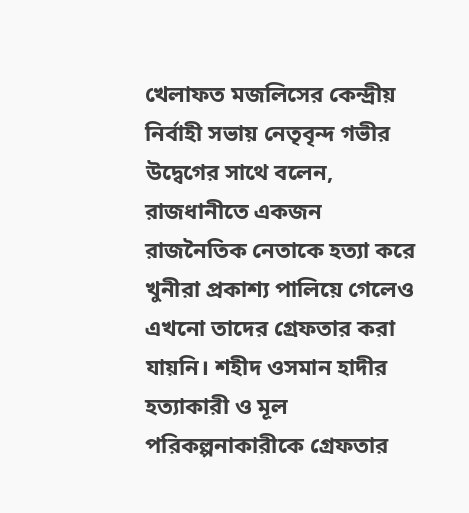খেলাফত মজলিসের কেন্দ্রীয় নির্বাহী সভায় নেতৃবৃন্দ গভীর উদ্বেগের সাথে বলেন, রাজধানীতে একজন রাজনৈতিক নেতাকে হত্যা করে খুনীরা প্রকাশ্য পালিয়ে গেলেও এখনো তাদের গ্রেফতার করা যায়নি। শহীদ ওসমান হাদীর হত্যাকারী ও মূল পরিকল্পনাকারীকে গ্রেফতার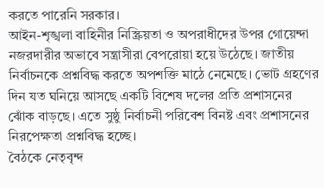করতে পারেনি সরকার।
আইন-শৃঙ্খলা বাহিনীর নিস্ক্রিয়তা ও অপরাধীদের উপর গোয়েন্দা নজরদারীর অভাবে সন্ত্রাসীরা বেপরোয়া হয়ে উঠেছে। জাতীয় নির্বাচনকে প্রশ্নবিদ্ধ করতে অপশক্তি মাঠে নেমেছে। ভোট গ্রহণের দিন যত ঘনিয়ে আসছে একটি বিশেষ দলের প্রতি প্রশাসনের ঝোঁক বাড়ছে। এতে সুষ্ঠু নির্বাচনী পরিবেশ বিনষ্ট এবং প্রশাসনের নিরপেক্ষতা প্রশ্নবিদ্ধ হচ্ছে।
বৈঠকে নেতৃবৃন্দ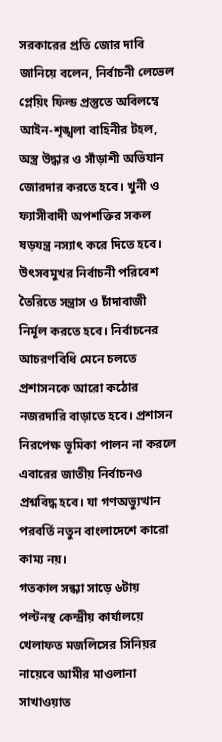সরকারের প্রতি জোর দাবি জানিয়ে বলেন, নির্বাচনী লেভেল প্লেয়িং ফিল্ড প্রস্তুতে অবিলম্বে আইন-শৃঙ্খলা বাহিনীর টহল, অস্ত্র উদ্ধার ও সাঁড়াশী অভিযান জোরদার করতে হবে। খুনী ও ফ্যাসীবাদী অপশক্তির সকল ষড়যন্ত্র নস্যাৎ করে দিতে হবে। উৎসবমুখর নির্বাচনী পরিবেশ তৈরিতে সন্ত্রাস ও চাঁদাবাজী নির্মূল করতে হবে। নির্বাচনের আচরণবিধি মেনে চলতে প্রশাসনকে আরো কঠোর নজরদারি বাড়াতে হবে। প্রশাসন নিরপেক্ষ ভূমিকা পালন না করলে এবারের জাতীয় নির্বাচনও প্রশ্নবিদ্ধ হবে। যা গণঅভ্যুত্থান পরবর্তি নতুন বাংলাদেশে কারো কাম্য নয়।
গতকাল সন্ধ্যা সাড়ে ৬টায় পল্টনস্থ কেন্দ্রীয় কার্যালয়ে খেলাফত মজলিসের সিনিয়র নায়েবে আমীর মাওলানা সাখাওয়াত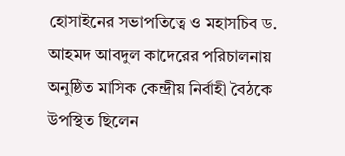হোসাইনের সভাপতিত্বে ও মহাসচিব ড. আহমদ আবদুল কাদেরের পরিচালনায় অনুষ্ঠিত মাসিক কেন্দ্রীয় নির্বাহী বৈঠকে উপস্থিত ছিলেন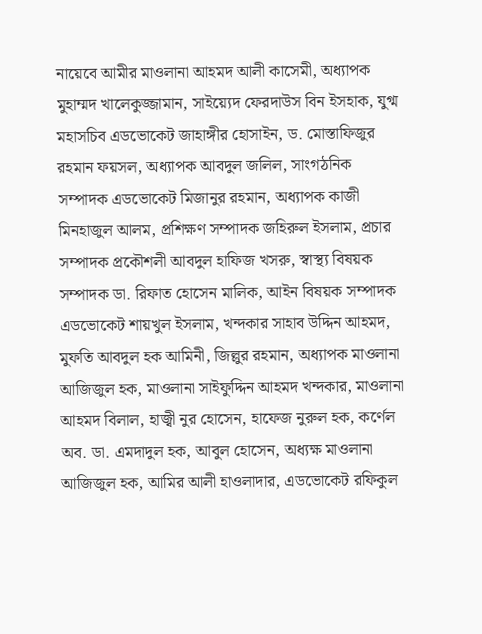নায়েবে আমীর মাওলানা আহমদ আলী কাসেমী, অধ্যাপক মুহাম্মদ খালেকুজ্জামান, সাইয়্যেদ ফেরদাউস বিন ইসহাক, যুগ্ম মহাসচিব এডভোকেট জাহাঙ্গীর হোসাইন, ড. মোস্তাফিজুর রহমান ফয়সল, অধ্যাপক আবদুল জলিল, সাংগঠনিক সম্পাদক এডভোকেট মিজানুর রহমান, অধ্যাপক কাজী মিনহাজুল আলম, প্রশিক্ষণ সম্পাদক জহিরুল ইসলাম, প্রচার সম্পাদক প্রকৌশলী আবদুল হাফিজ খসরু, স্বাস্থ্য বিষয়ক সম্পাদক ডা. রিফাত হোসেন মালিক, আইন বিষয়ক সম্পাদক এডভোকেট শায়খুল ইসলাম, খন্দকার সাহাব উদ্দিন আহমদ, মুফতি আবদুল হক আমিনী, জিল্লুর রহমান, অধ্যাপক মাওলানা আজিজুল হক, মাওলানা সাইফুদ্দিন আহমদ খন্দকার, মাওলানা আহমদ বিলাল, হাজ্বী নুর হোসেন, হাফেজ নুরুল হক, কর্ণেল অব. ডা. এমদাদুল হক, আবুল হোসেন, অধ্যক্ষ মাওলানা আজিজুল হক, আমির আলী হাওলাদার, এডভোকেট রফিকুল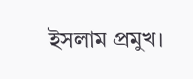ইসলাম প্রমুখ।